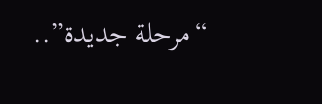“مرحلة جديدة”..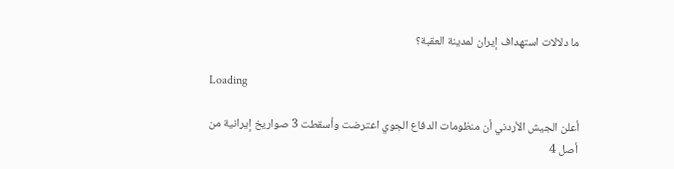ما دلالات استهداف إيران لمدينة العقبة؟

Loading

أعلن الجيش الأردني أن منظومات الدفاع الجوي اعترضت وأسقطت 3 صواريخ إيرانية من أصل 4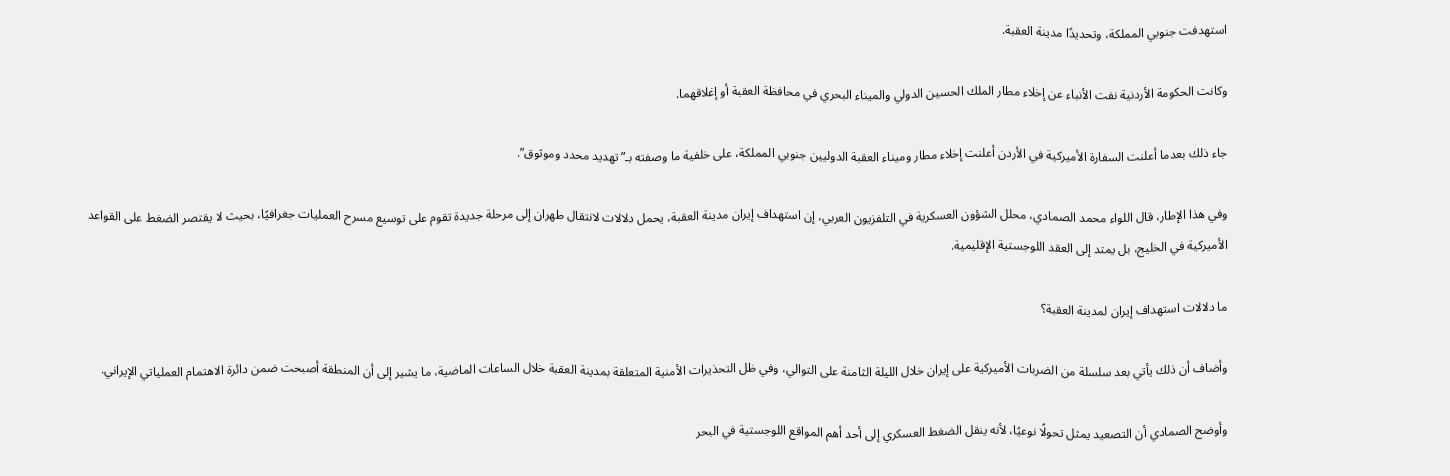استهدفت جنوبي المملكة، وتحديدًا مدينة العقبة.

وكانت الحكومة الأردنية نفت الأنباء عن إخلاء مطار الملك الحسين الدولي والميناء البحري في محافظة العقبة أو إغلاقهما.

جاء ذلك بعدما أعلنت السفارة الأميركية في الأردن أعلنت إخلاء مطار وميناء العقبة الدوليين جنوبي المملكة، على خلفية ما وصفته بـ”تهديد محدد وموثوق”.

وفي هذا الإطار، قال اللواء محمد الصمادي، محلل الشؤون العسكرية في التلفزيون العربي، إن استهداف إيران مدينة العقبة، يحمل دلالات لانتقال طهران إلى مرحلة جديدة تقوم على توسيع مسرح العمليات جغرافيًا، بحيث لا يقتصر الضغط على القواعد الأميركية في الخليج، بل يمتد إلى العقد اللوجستية الإقليمية.

ما دلالات استهداف إيران لمدينة العقبة؟

وأضاف أن ذلك يأتي بعد سلسلة من الضربات الأميركية على إيران خلال الليلة الثامنة على التوالي، وفي ظل التحذيرات الأمنية المتعلقة بمدينة العقبة خلال الساعات الماضية، ما يشير إلى أن المنطقة أصبحت ضمن دائرة الاهتمام العملياتي الإيراني.

وأوضح الصمادي أن التصعيد يمثل تحولًا نوعيًا، لأنه ينقل الضغط العسكري إلى أحد أهم المواقع اللوجستية في البحر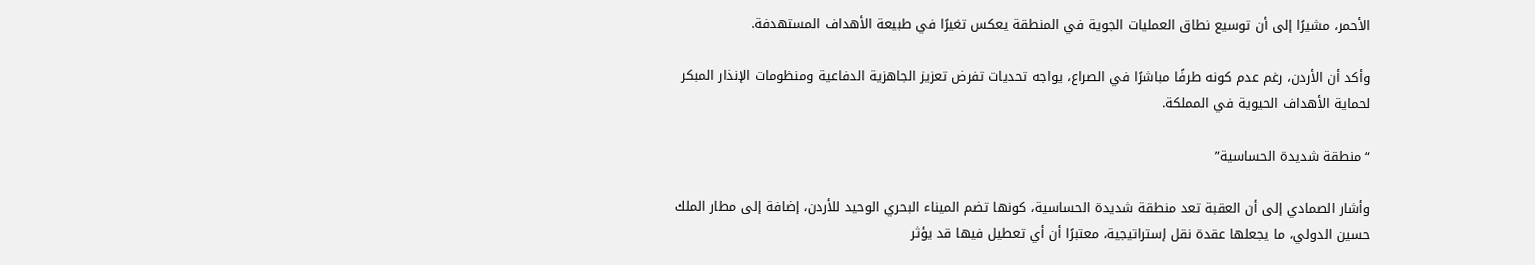الأحمر، مشيرًا إلى أن توسيع نطاق العمليات الجوية في المنطقة يعكس تغيرًا في طبيعة الأهداف المستهدفة.

وأكد أن الأردن، رغم عدم كونه طرفًا مباشرًا في الصراع، يواجه تحديات تفرض تعزيز الجاهزية الدفاعية ومنظومات الإنذار المبكر لحماية الأهداف الحيوية في المملكة.

“منطقة شديدة الحساسية”

وأشار الصمادي إلى أن العقبة تعد منطقة شديدة الحساسية، كونها تضم الميناء البحري الوحيد للأردن، إضافة إلى مطار الملك حسين الدولي، ما يجعلها عقدة نقل إستراتيجية، معتبرًا أن أي تعطيل فيها قد يؤثر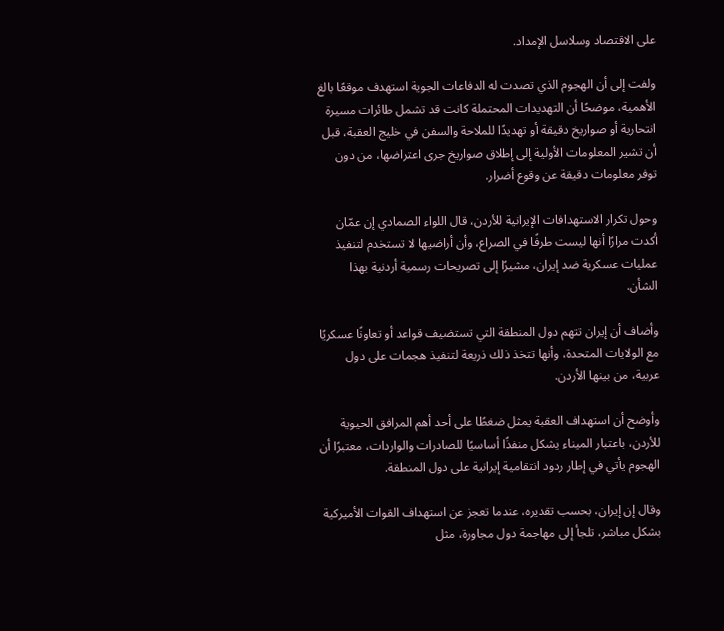على الاقتصاد وسلاسل الإمداد.

ولفت إلى أن الهجوم الذي تصدت له الدفاعات الجوية استهدف موقعًا بالغ الأهمية، موضحًا أن التهديدات المحتملة كانت قد تشمل طائرات مسيرة انتحارية أو صواريخ دقيقة أو تهديدًا للملاحة والسفن في خليج العقبة، قبل أن تشير المعلومات الأولية إلى إطلاق صواريخ جرى اعتراضها، من دون توفر معلومات دقيقة عن وقوع أضرار.

وحول تكرار الاستهدافات الإيرانية للأردن، قال اللواء الصمادي إن عمّان أكدت مرارًا أنها ليست طرفًا في الصراع، وأن أراضيها لا تستخدم لتنفيذ عمليات عسكرية ضد إيران، مشيرًا إلى تصريحات رسمية أردنية بهذا الشأن.

وأضاف أن إيران تتهم دول المنطقة التي تستضيف قواعد أو تعاونًا عسكريًا مع الولايات المتحدة، وأنها تتخذ ذلك ذريعة لتنفيذ هجمات على دول عربية، من بينها الأردن.

وأوضح أن استهداف العقبة يمثل ضغطًا على أحد أهم المرافق الحيوية للأردن، باعتبار الميناء يشكل منفذًا أساسيًا للصادرات والواردات، معتبرًا أن الهجوم يأتي في إطار ردود انتقامية إيرانية على دول المنطقة.

وقال إن إيران، بحسب تقديره، عندما تعجز عن استهداف القوات الأميركية بشكل مباشر، تلجأ إلى مهاجمة دول مجاورة، مثل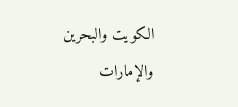الكويت والبحرين والإمارات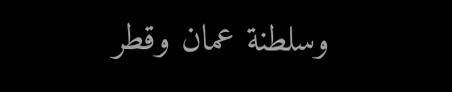وسلطنة عمان وقطر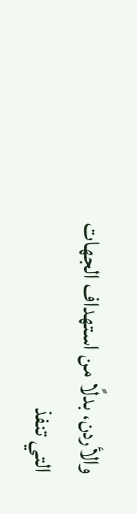والأردن، بدلًا من استهداف الجهات التي تنفذ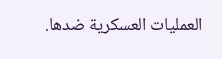العمليات العسكرية ضدها.